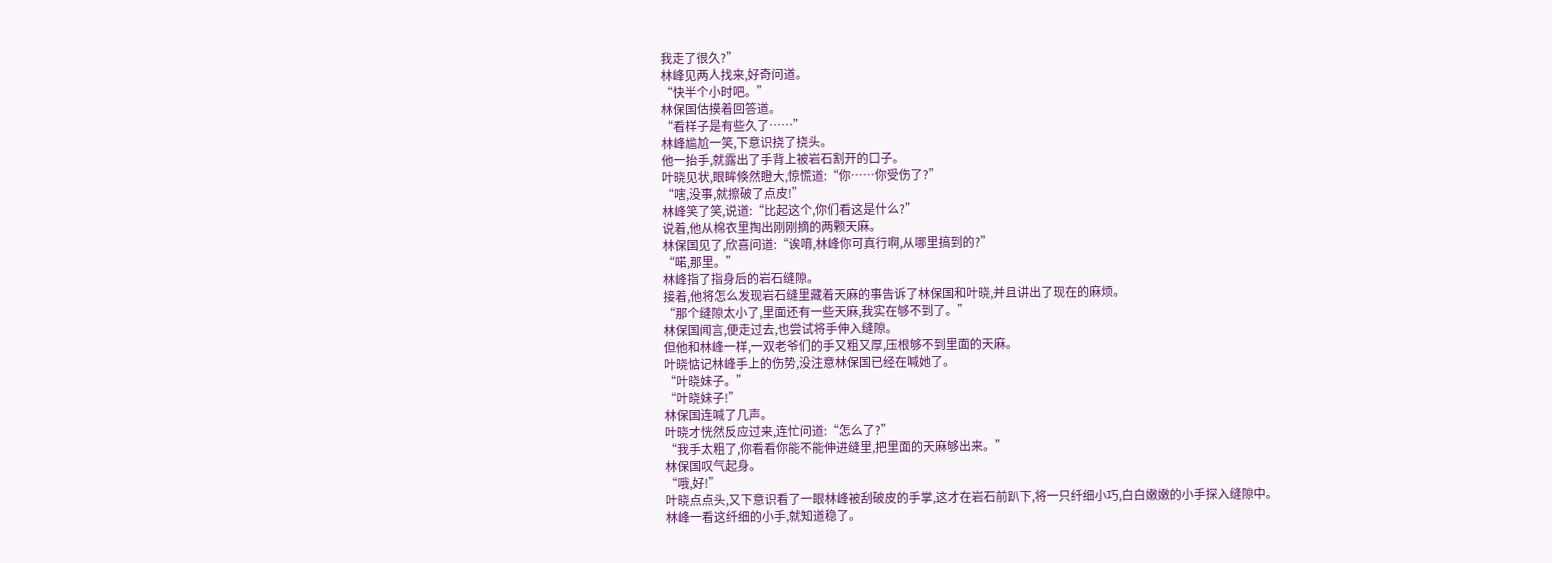我走了很久?”
林峰见两人找来,好奇问道。
“快半个小时吧。”
林保国估摸着回答道。
“看样子是有些久了……”
林峰尴尬一笑,下意识挠了挠头。
他一抬手,就露出了手背上被岩石割开的口子。
叶晓见状,眼眸倏然瞪大,惊慌道:“你……你受伤了?”
“嗐,没事,就擦破了点皮!”
林峰笑了笑,说道:“比起这个,你们看这是什么?”
说着,他从棉衣里掏出刚刚摘的两颗天麻。
林保国见了,欣喜问道:“诶唷,林峰你可真行啊,从哪里搞到的?”
“喏,那里。”
林峰指了指身后的岩石缝隙。
接着,他将怎么发现岩石缝里藏着天麻的事告诉了林保国和叶晓,并且讲出了现在的麻烦。
“那个缝隙太小了,里面还有一些天麻,我实在够不到了。”
林保国闻言,便走过去,也尝试将手伸入缝隙。
但他和林峰一样,一双老爷们的手又粗又厚,压根够不到里面的天麻。
叶晓惦记林峰手上的伤势,没注意林保国已经在喊她了。
“叶晓妹子。”
“叶晓妹子!”
林保国连喊了几声。
叶晓才恍然反应过来,连忙问道:“怎么了?”
“我手太粗了,你看看你能不能伸进缝里,把里面的天麻够出来。”
林保国叹气起身。
“哦,好!”
叶晓点点头,又下意识看了一眼林峰被刮破皮的手掌,这才在岩石前趴下,将一只纤细小巧,白白嫩嫩的小手探入缝隙中。
林峰一看这纤细的小手,就知道稳了。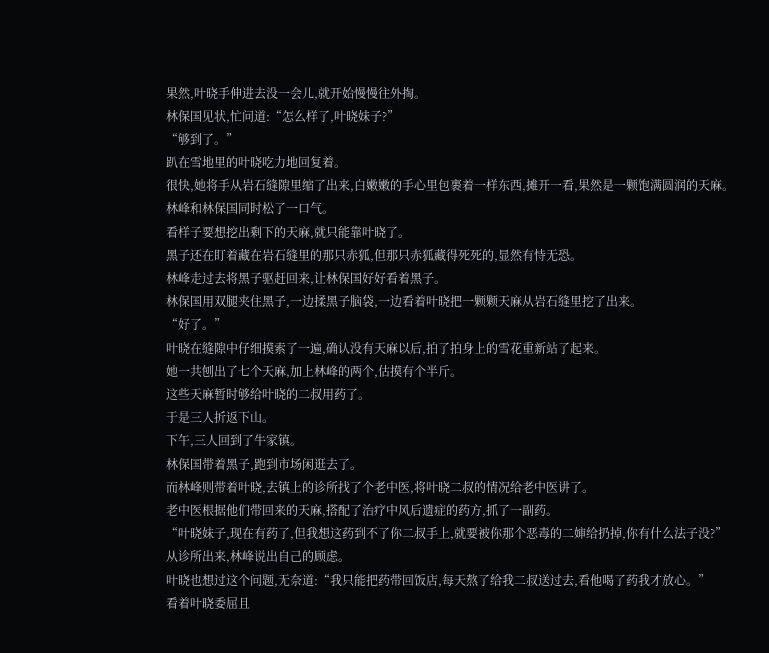果然,叶晓手伸进去没一会儿,就开始慢慢往外掏。
林保国见状,忙问道:“怎么样了,叶晓妹子?”
“够到了。”
趴在雪地里的叶晓吃力地回复着。
很快,她将手从岩石缝隙里缩了出来,白嫩嫩的手心里包裹着一样东西,摊开一看,果然是一颗饱满圆润的天麻。
林峰和林保国同时松了一口气。
看样子要想挖出剩下的天麻,就只能靠叶晓了。
黑子还在盯着藏在岩石缝里的那只赤狐,但那只赤狐藏得死死的,显然有恃无恐。
林峰走过去将黑子驱赶回来,让林保国好好看着黑子。
林保国用双腿夹住黑子,一边揉黑子脑袋,一边看着叶晓把一颗颗天麻从岩石缝里挖了出来。
“好了。”
叶晓在缝隙中仔细摸索了一遍,确认没有天麻以后,拍了拍身上的雪花重新站了起来。
她一共刨出了七个天麻,加上林峰的两个,估摸有个半斤。
这些天麻暂时够给叶晓的二叔用药了。
于是三人折返下山。
下午,三人回到了牛家镇。
林保国带着黑子,跑到市场闲逛去了。
而林峰则带着叶晓,去镇上的诊所找了个老中医,将叶晓二叔的情况给老中医讲了。
老中医根据他们带回来的天麻,搭配了治疗中风后遗症的药方,抓了一副药。
“叶晓妹子,现在有药了,但我想这药到不了你二叔手上,就要被你那个恶毒的二婶给扔掉,你有什么法子没?”
从诊所出来,林峰说出自己的顾虑。
叶晓也想过这个问题,无奈道:“我只能把药带回饭店,每天熬了给我二叔送过去,看他喝了药我才放心。”
看着叶晓委屈且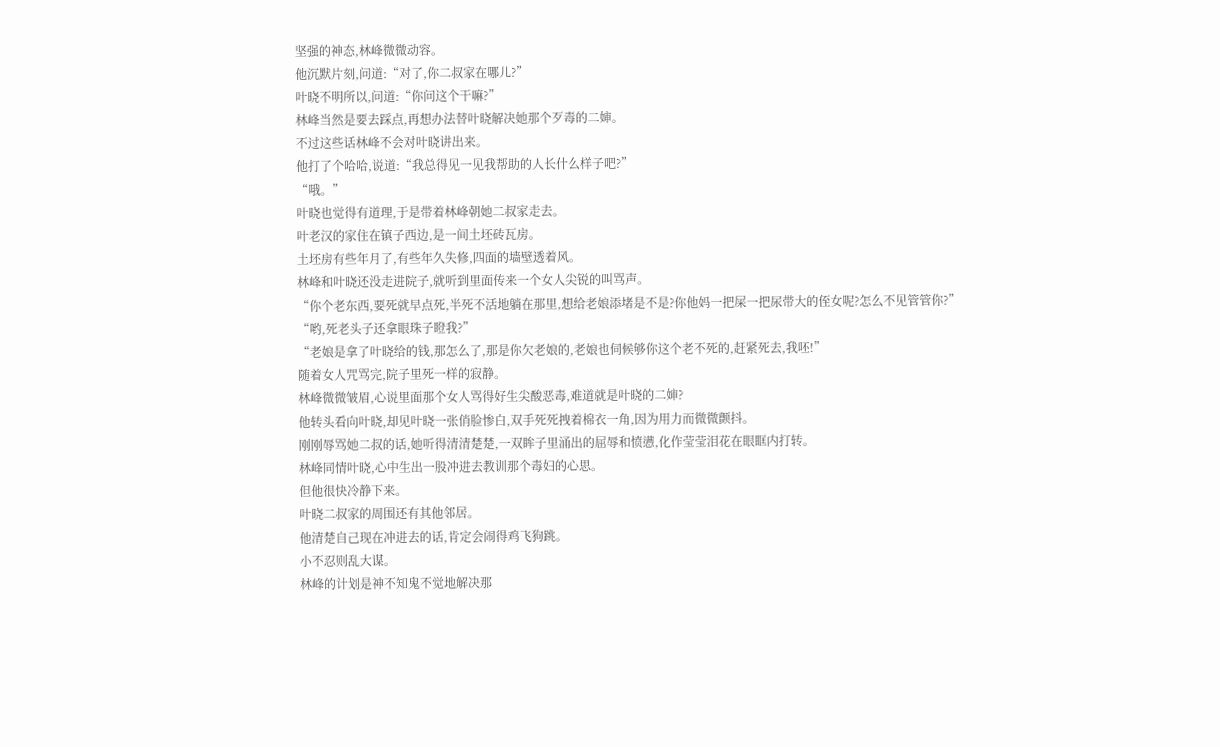坚强的神态,林峰微微动容。
他沉默片刻,问道:“对了,你二叔家在哪儿?”
叶晓不明所以,问道:“你问这个干嘛?”
林峰当然是要去踩点,再想办法替叶晓解决她那个歹毒的二婶。
不过这些话林峰不会对叶晓讲出来。
他打了个哈哈,说道:“我总得见一见我帮助的人长什么样子吧?”
“哦。”
叶晓也觉得有道理,于是带着林峰朝她二叔家走去。
叶老汉的家住在镇子西边,是一间土坯砖瓦房。
土坯房有些年月了,有些年久失修,四面的墙壁透着风。
林峰和叶晓还没走进院子,就听到里面传来一个女人尖锐的叫骂声。
“你个老东西,要死就早点死,半死不活地躺在那里,想给老娘添堵是不是?你他妈一把屎一把尿带大的侄女呢?怎么不见管管你?”
“哟,死老头子还拿眼珠子瞪我?”
“老娘是拿了叶晓给的钱,那怎么了,那是你欠老娘的,老娘也伺候够你这个老不死的,赶紧死去,我呸!”
随着女人咒骂完,院子里死一样的寂静。
林峰微微皱眉,心说里面那个女人骂得好生尖酸恶毒,难道就是叶晓的二婶?
他转头看向叶晓,却见叶晓一张俏脸惨白,双手死死拽着棉衣一角,因为用力而微微颤抖。
刚刚辱骂她二叔的话,她听得清清楚楚,一双眸子里涌出的屈辱和愤懑,化作莹莹泪花在眼眶内打转。
林峰同情叶晓,心中生出一股冲进去教训那个毒妇的心思。
但他很快冷静下来。
叶晓二叔家的周围还有其他邻居。
他清楚自己现在冲进去的话,肯定会闹得鸡飞狗跳。
小不忍则乱大谋。
林峰的计划是神不知鬼不觉地解决那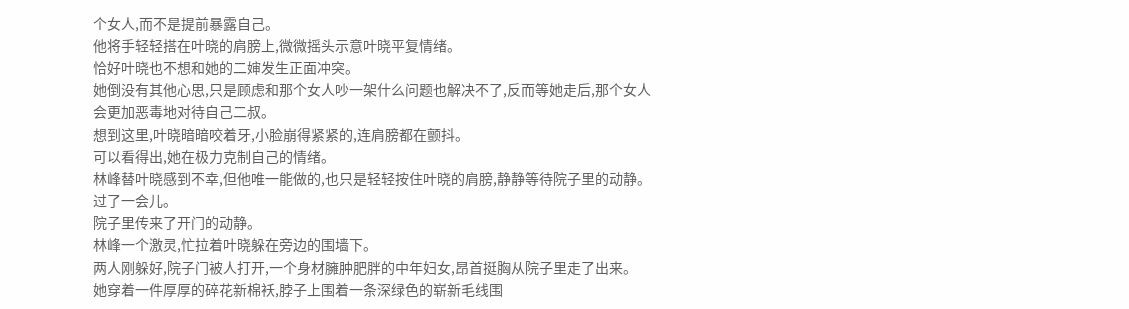个女人,而不是提前暴露自己。
他将手轻轻搭在叶晓的肩膀上,微微摇头示意叶晓平复情绪。
恰好叶晓也不想和她的二婶发生正面冲突。
她倒没有其他心思,只是顾虑和那个女人吵一架什么问题也解决不了,反而等她走后,那个女人会更加恶毒地对待自己二叔。
想到这里,叶晓暗暗咬着牙,小脸崩得紧紧的,连肩膀都在颤抖。
可以看得出,她在极力克制自己的情绪。
林峰替叶晓感到不幸,但他唯一能做的,也只是轻轻按住叶晓的肩膀,静静等待院子里的动静。
过了一会儿。
院子里传来了开门的动静。
林峰一个激灵,忙拉着叶晓躲在旁边的围墙下。
两人刚躲好,院子门被人打开,一个身材臃肿肥胖的中年妇女,昂首挺胸从院子里走了出来。
她穿着一件厚厚的碎花新棉袄,脖子上围着一条深绿色的崭新毛线围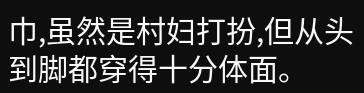巾,虽然是村妇打扮,但从头到脚都穿得十分体面。